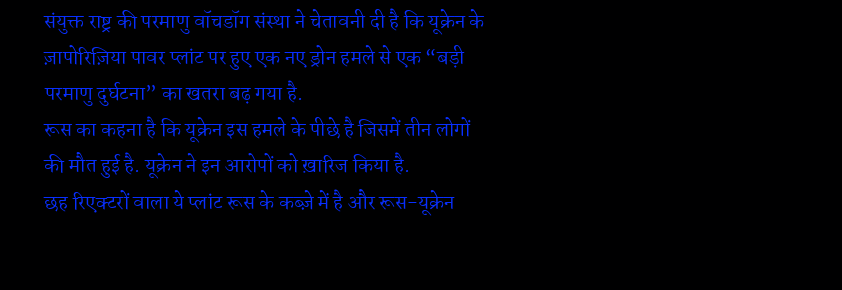संयुक्त राष्ट्र की परमाणु वॉचडॉग संस्था ने चेतावनी दी है कि यूक्रेन के ज़ापोरिज़िया पावर प्लांट पर हुए एक नए ड्रोन हमले से एक “बड़ी परमाणु दुर्घटना” का खतरा बढ़ गया है.
रूस का कहना है कि यूक्रेन इस हमले के पीछे है जिसमें तीन लोगों की मौत हुई है. यूक्रेन ने इन आरोपों को ख़ारिज किया है.
छह रिएक्टरों वाला ये प्लांट रूस के कब्ज़े में है और रूस-यूक्रेन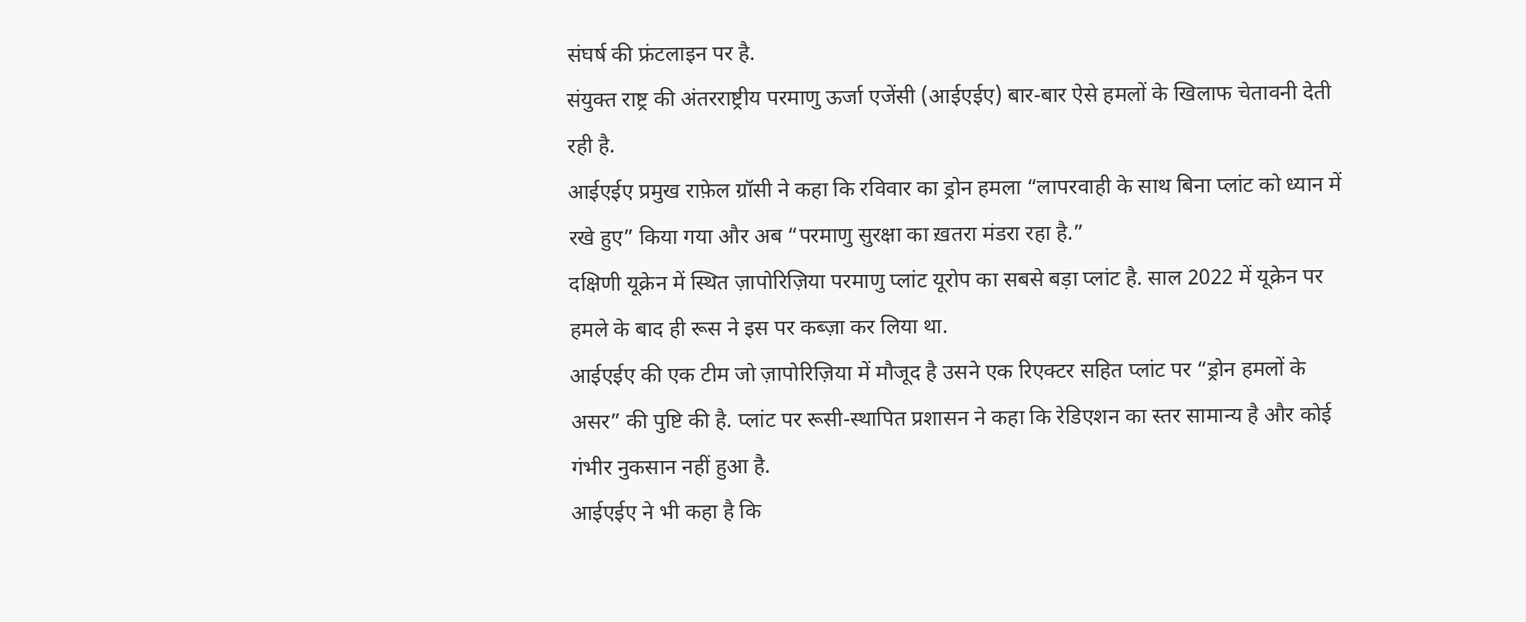संघर्ष की फ्रंटलाइन पर है.
संयुक्त राष्ट्र की अंतरराष्ट्रीय परमाणु ऊर्जा एजेंसी (आईएईए) बार-बार ऐसे हमलों के खिलाफ चेतावनी देती रही है.
आईएईए प्रमुख राफ़ेल ग्रॉसी ने कहा कि रविवार का ड्रोन हमला “लापरवाही के साथ बिना प्लांट को ध्यान में रखे हुए” किया गया और अब “परमाणु सुरक्षा का ख़तरा मंडरा रहा है.”
दक्षिणी यूक्रेन में स्थित ज़ापोरिज़िया परमाणु प्लांट यूरोप का सबसे बड़ा प्लांट है. साल 2022 में यूक्रेन पर हमले के बाद ही रूस ने इस पर कब्ज़ा कर लिया था.
आईएईए की एक टीम जो ज़ापोरिज़िया में मौजूद है उसने एक रिएक्टर सहित प्लांट पर “ड्रोन हमलों के असर” की पुष्टि की है. प्लांट पर रूसी-स्थापित प्रशासन ने कहा कि रेडिएशन का स्तर सामान्य है और कोई गंभीर नुकसान नहीं हुआ है.
आईएईए ने भी कहा है कि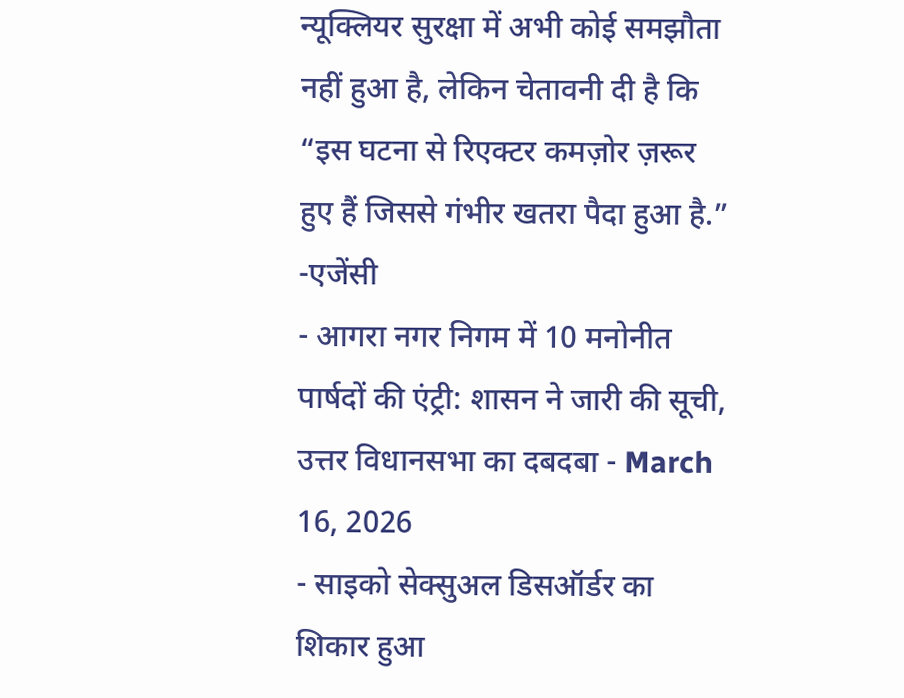न्यूक्लियर सुरक्षा में अभी कोई समझौता नहीं हुआ है, लेकिन चेतावनी दी है कि “इस घटना से रिएक्टर कमज़ोर ज़रूर हुए हैं जिससे गंभीर खतरा पैदा हुआ है.”
-एजेंसी
- आगरा नगर निगम में 10 मनोनीत पार्षदों की एंट्री: शासन ने जारी की सूची, उत्तर विधानसभा का दबदबा - March 16, 2026
- साइको सेक्सुअल डिसऑर्डर का शिकार हुआ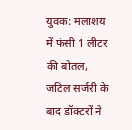युवक: मलाशय में फंसी 1 लीटर की बोतल, जटिल सर्जरी के बाद डॉक्टरों ने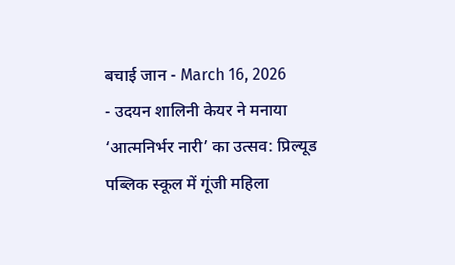बचाई जान - March 16, 2026
- उदयन शालिनी केयर ने मनाया ‘आत्मनिर्भर नारी’ का उत्सव: प्रिल्यूड पब्लिक स्कूल में गूंजी महिला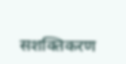सशक्तिकरण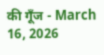की गूँज - March 16, 2026